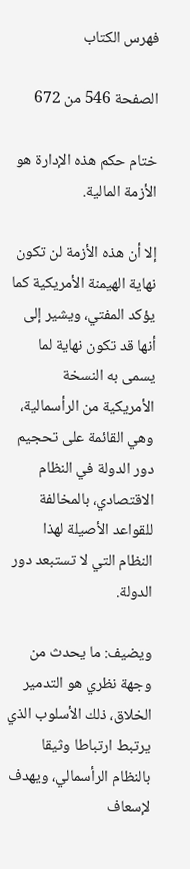فهرس الكتاب

الصفحة 546 من 672

ختام حكم هذه الإدارة هو الأزمة المالية.

إلا أن هذه الأزمة لن تكون نهاية الهيمنة الأمريكية كما يؤكد المفتي، ويشير إلى أنها قد تكون نهاية لما يسمى به النسخة الأمريكية من الرأسمالية، وهي القائمة على تحجيم دور الدولة في النظام الاقتصادي، بالمخالفة للقواعد الأصيلة لهذا النظام التي لا تستبعد دور الدولة.

ويضيف: ما يحدث من وجهة نظري هو التدمير الخلاق، ذلك الأسلوب الذي يرتبط ارتباطا وثيقا بالنظام الرأسمالي، ويهدف لإسعاف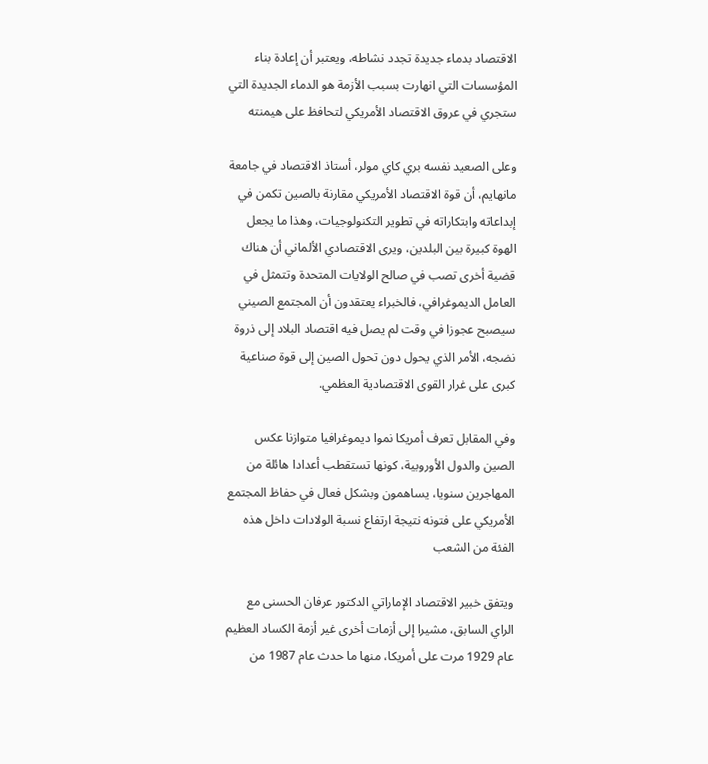الاقتصاد بدماء جديدة تجدد نشاطه، ويعتبر أن إعادة بناء المؤسسات التي انهارت بسبب الأزمة هو الدماء الجديدة التي ستجري في عروق الاقتصاد الأمريكي لتحافظ على هيمنته

وعلى الصعيد نفسه بري کاي مولر، أستاذ الاقتصاد في جامعة مانهايم، أن قوة الاقتصاد الأمريكي مقارنة بالصين تكمن في إبداعاته وابتكاراته في تطوير التكنولوجيات، وهذا ما يجعل الهوة كبيرة بين البلدين، ويرى الاقتصادي الألماني أن هناك قضية أخرى تصب في صالح الولايات المتحدة وتتمثل في العامل الديموغرافي، فالخبراء يعتقدون أن المجتمع الصيني سيصبح عجوزا في وقت لم يصل فيه اقتصاد البلاد إلى ذروة نضجه، الأمر الذي يحول دون تحول الصين إلى قوة صناعية كبرى على غرار القوى الاقتصادية العظمي.

وفي المقابل تعرف أمريكا نموا ديموغرافيا متوازنا عكس الصين والدول الأوروبية، كونها تستقطب أعدادا هائلة من المهاجرين سنويا، يساهمون وبشكل فعال في حفاظ المجتمع الأمريكي على فتونه نتيجة ارتفاع نسبة الولادات داخل هذه الفئة من الشعب

ويتفق خبير الاقتصاد الإماراتي الدكتور عرفان الحسنى مع الراي السابق، مشيرا إلى أزمات أخرى غير أزمة الكساد العظيم عام 1929 مرت على أمريكا، منها ما حدث عام 1987 من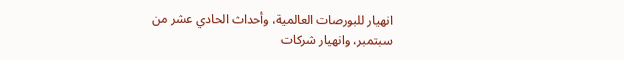انهيار للبورصات العالمية، وأحداث الحادي عشر من سبتمبر، وانهيار شركات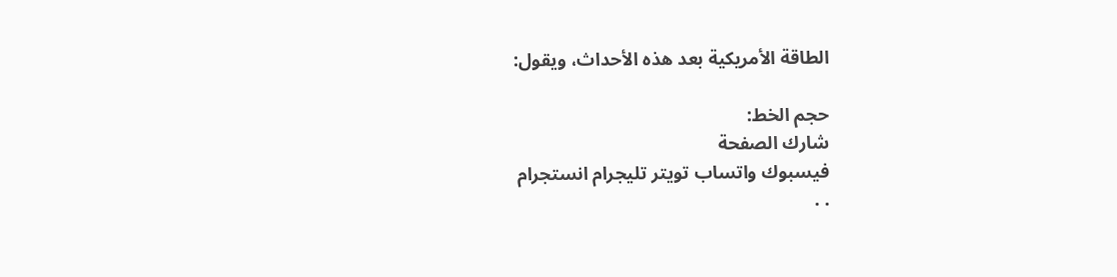الطاقة الأمريكية بعد هذه الأحداث، ويقول:

حجم الخط:
شارك الصفحة
فيسبوك واتساب تويتر تليجرام انستجرام
. .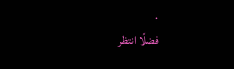.
فضلًا انتظر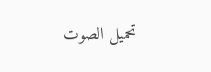تحميل الصوت